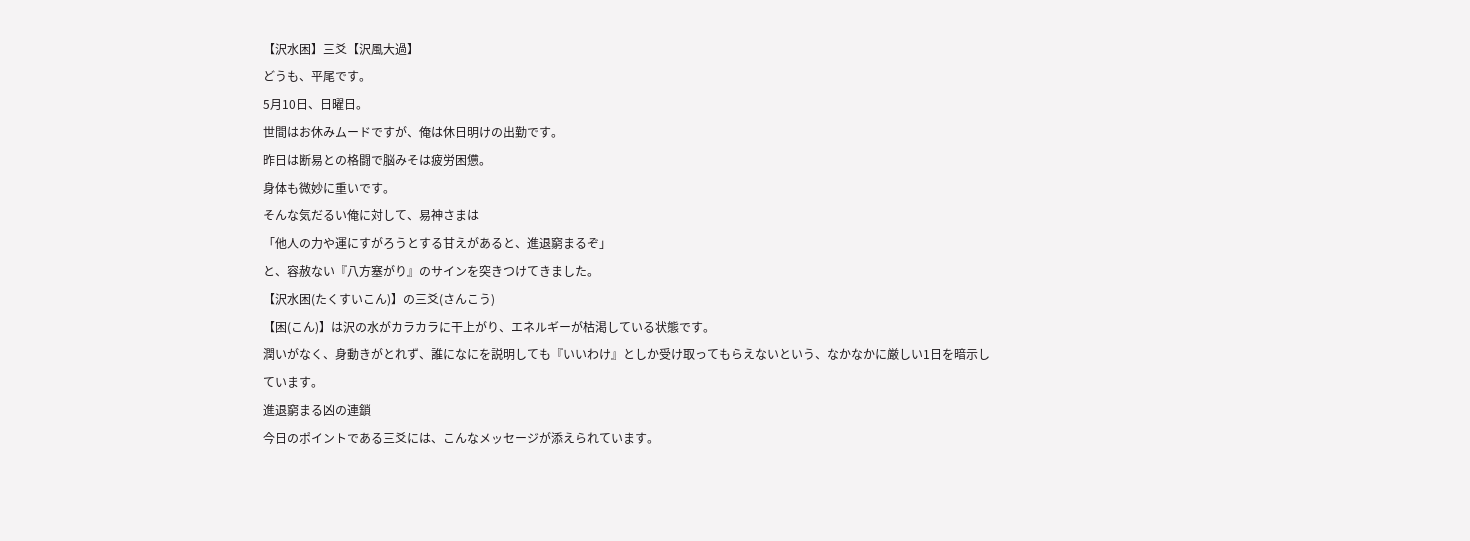【沢水困】三爻【沢風大過】
どうも、平尾です。
5月10日、日曜日。
世間はお休みムードですが、俺は休日明けの出勤です。
昨日は断易との格闘で脳みそは疲労困憊。
身体も微妙に重いです。
そんな気だるい俺に対して、易神さまは
「他人の力や運にすがろうとする甘えがあると、進退窮まるぞ」
と、容赦ない『八方塞がり』のサインを突きつけてきました。
【沢水困(たくすいこん)】の三爻(さんこう)
【困(こん)】は沢の水がカラカラに干上がり、エネルギーが枯渇している状態です。
潤いがなく、身動きがとれず、誰になにを説明しても『いいわけ』としか受け取ってもらえないという、なかなかに厳しい1日を暗示しています。
進退窮まる凶の連鎖
今日のポイントである三爻には、こんなメッセージが添えられています。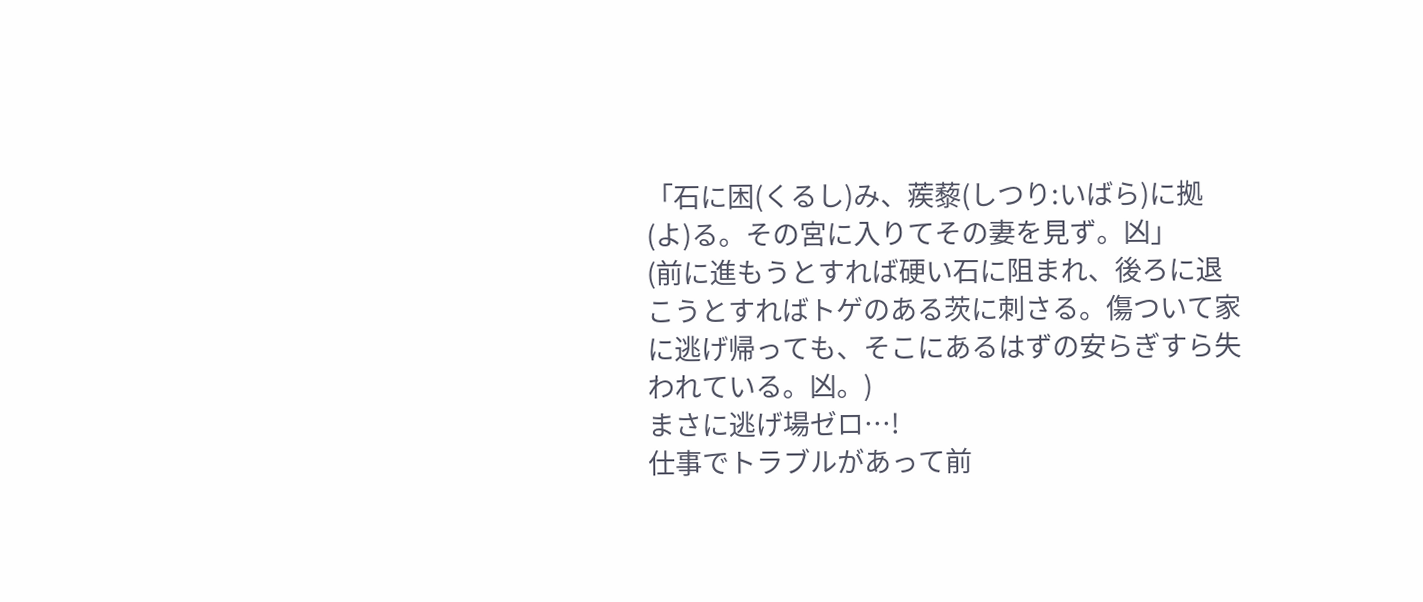「石に困(くるし)み、蒺藜(しつり:いばら)に拠(よ)る。その宮に入りてその妻を見ず。凶」
(前に進もうとすれば硬い石に阻まれ、後ろに退こうとすればトゲのある茨に刺さる。傷ついて家に逃げ帰っても、そこにあるはずの安らぎすら失われている。凶。)
まさに逃げ場ゼロ…!
仕事でトラブルがあって前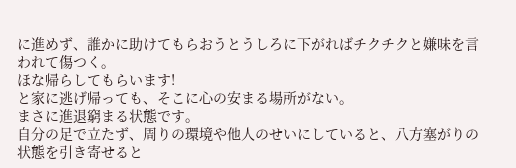に進めず、誰かに助けてもらおうとうしろに下がればチクチクと嫌味を言われて傷つく。
ほな帰らしてもらいます!
と家に逃げ帰っても、そこに心の安まる場所がない。
まさに進退窮まる状態です。
自分の足で立たず、周りの環境や他人のせいにしていると、八方塞がりの状態を引き寄せると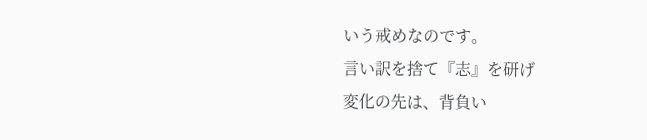いう戒めなのです。
言い訳を捨て『志』を研げ
変化の先は、背負い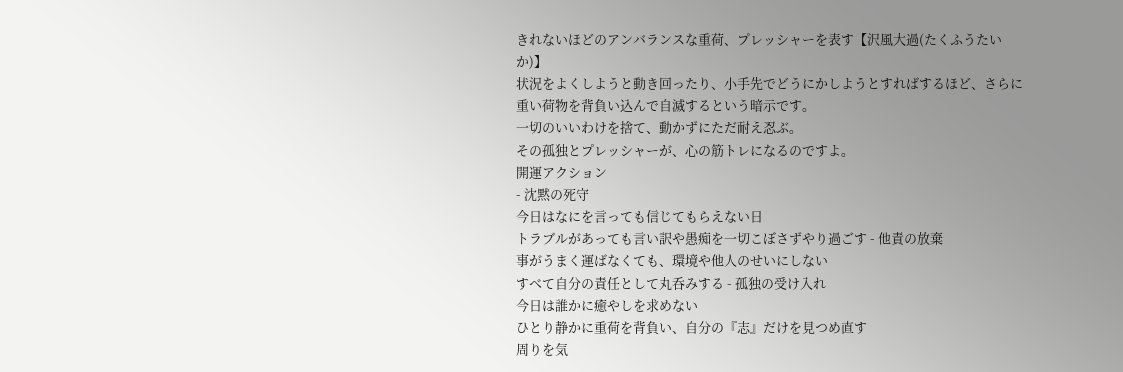きれないほどのアンバランスな重荷、プレッシャーを表す【沢風大過(たくふうたいか)】
状況をよくしようと動き回ったり、小手先でどうにかしようとすればするほど、さらに重い荷物を背負い込んで自滅するという暗示です。
一切のいいわけを捨て、動かずにただ耐え忍ぶ。
その孤独とプレッシャーが、心の筋トレになるのですよ。
開運アクション
- 沈黙の死守
今日はなにを言っても信じてもらえない日
トラブルがあっても言い訳や愚痴を一切こぼさずやり過ごす - 他責の放棄
事がうまく運ばなくても、環境や他人のせいにしない
すべて自分の責任として丸呑みする - 孤独の受け入れ
今日は誰かに癒やしを求めない
ひとり静かに重荷を背負い、自分の『志』だけを見つめ直す
周りを気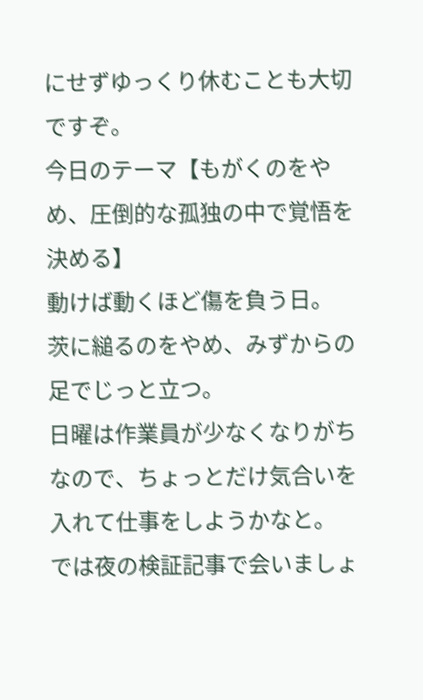にせずゆっくり休むことも大切ですぞ。
今日のテーマ【もがくのをやめ、圧倒的な孤独の中で覚悟を決める】
動けば動くほど傷を負う日。
茨に縋るのをやめ、みずからの足でじっと立つ。
日曜は作業員が少なくなりがちなので、ちょっとだけ気合いを入れて仕事をしようかなと。
では夜の検証記事で会いましょ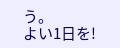う。
よい1日を!